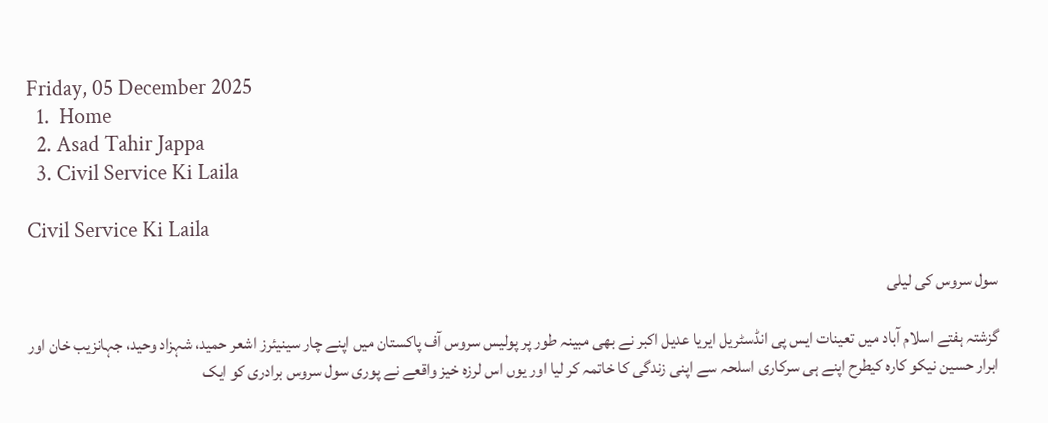Friday, 05 December 2025
  1.  Home
  2. Asad Tahir Jappa
  3. Civil Service Ki Laila

Civil Service Ki Laila

سول سروس کی لیلی

گزشتہ ہفتے اسلام آباد میں تعینات ایس پی انڈسٹریل ایریا عدیل اکبر نے بھی مبینہ طور پر پولیس سروس آف پاکستان میں اپنے چار سینیئرز اشعر حمید، شہزاد وحید، جہانزیب خان اور ابرار حسین نیکو کارہ کیطرح اپنے ہی سرکاری اسلحہ سے اپنی زندگی کا خاتمہ کر لیا اور یوں اس لرزہ خیز واقعے نے پوری سول سروس برادری کو ایک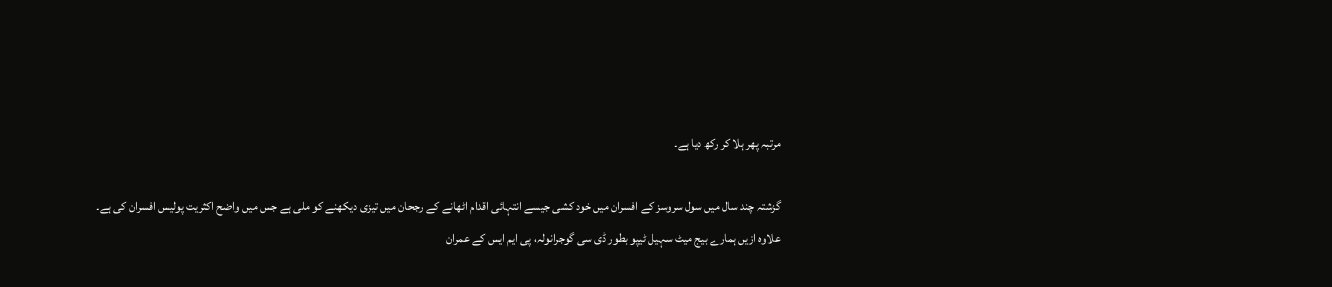مرتبہ پھر ہلا کر رکھ دیا ہے۔

گزشتہ چند سال میں سول سروسز کے افسران میں خود کشی جیسے انتہائی اقدام اٹھانے کے رجحان میں تیزی دیکھنے کو ملی ہے جس میں واضح اکثریت پولیس افسران کی ہے۔ علاوہ ازیں ہمارے بیج میٹ سہیل ٹیپو بطور ڈی سی گوجرانولہ، پی ایم ایس کے عمران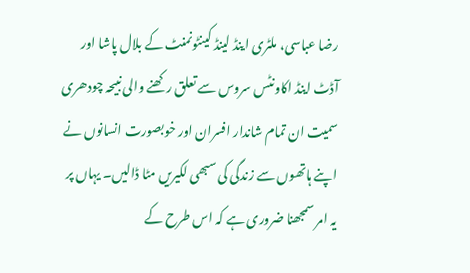رضا عباسی، ملٹری اینڈ لینڈ کینٹونمنٹ کے بلال پاشا اور آڈٹ اینڈ اکاونٹس سروس سے تعلق رکھنے والی نبیحہ چودھری سمیت ان تمام شاندار افسران اور خوبصورت انسانوں نے اپنے ہاتھوں سے زندگی کی سبھی لکیریں مٹا ڈالیں۔ یہاں پر یہ امر سمجھنا ضروری ہے کہ اس طرح کے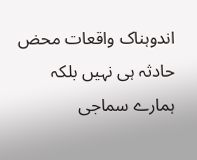اندوہناک واقعات محض حادثہ ہی نہیں بلکہ ہمارے سماجی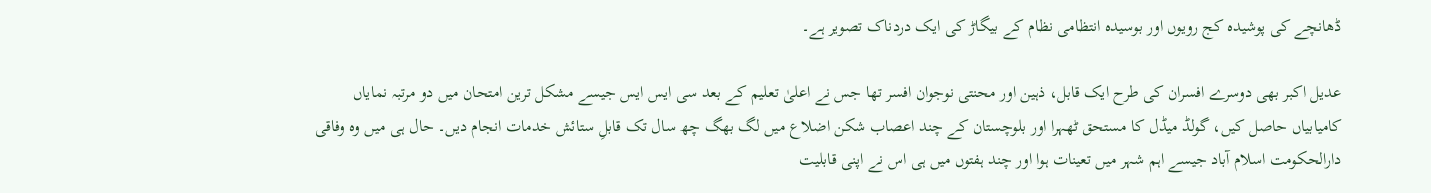ڈھانچے کی پوشیدہ کج رویوں اور بوسیدہ انتظامی نظام کے بیگاڑ کی ایک دردناک تصویر ہے۔

عدیل اکبر بھی دوسرے افسران کی طرح ایک قابل، ذہین اور محنتی نوجوان افسر تھا جس نے اعلیٰ تعلیم کے بعد سی ایس ایس جیسے مشکل ترین امتحان میں دو مرتبہ نمایاں کامیابیاں حاصل کیں، گولڈ میڈل کا مستحق ٹھہرا اور بلوچستان کے چند اعصاب شکن اضلاع میں لگ بھگ چھ سال تک قابلِ ستائش خدمات انجام دیں۔ حال ہی میں وہ وفاقی دارالحکومت اسلام آباد جیسے اہم شہر میں تعینات ہوا اور چند ہفتوں میں ہی اس نے اپنی قابلیت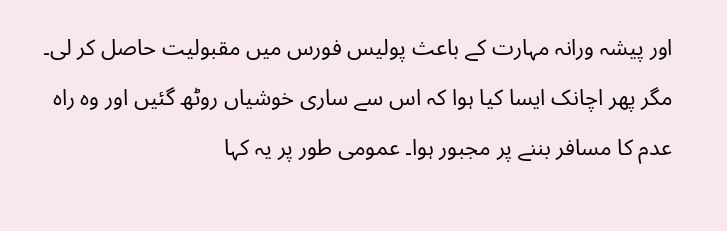اور پیشہ ورانہ مہارت کے باعث پولیس فورس میں مقبولیت حاصل کر لی۔ مگر پھر اچانک ایسا کیا ہوا کہ اس سے ساری خوشیاں روٹھ گئیں اور وہ راہ عدم کا مسافر بننے پر مجبور ہوا۔ عمومی طور پر یہ کہا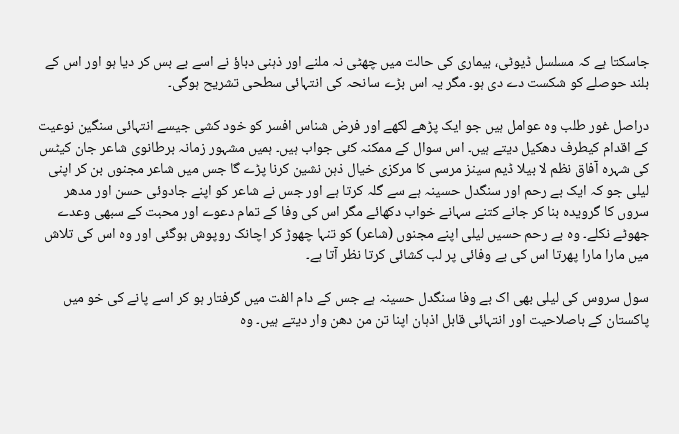جاسکتا ہے کہ مسلسل ڈیوٹی، بیماری کی حالت میں چھٹی نہ ملنے اور ذہنی دباؤ نے اسے بے بس کر دیا ہو اور اس کے بلند حوصلے کو شکست دے دی ہو۔ مگر یہ اس بڑے سانحہ کی انتہائی سطحی تشریح ہوگی۔

دراصل غور طلب وہ عوامل ہیں جو ایک پڑھے لکھے اور فرض شناس افسر کو خود کشی جیسے انتہائی سنگین نوعیت کے اقدام کیطرف دھکیل دیتے ہیں۔ اس سوال کے ممکنہ کئی جواب ہیں۔ ہمیں مشہور زمانہ برطانوی شاعر جان کیٹس کی شہرہ آفاق نظم لا بیلا ڈیم سینز مرسی کا مرکزی خیال ذہن نشین کرنا پڑے گا جس میں شاعر مجنوں بن کر اپنی لیلی جو کہ ایک بے رحم اور سنگدل حسینہ ہے سے گلہ کرتا ہے اور جس نے شاعر کو اپنے جادوئی حسن اور مدھر سروں کا گرویدہ بنا کر جانے کتنے سہانے خواب دکھائے مگر اس کی وفا کے تمام دعوے اور محبت کے سبھی وعدے جھوٹے نکلے۔ وہ بے رحم حسیں لیلی اپنے مجنوں (شاعر) کو تنہا چھوڑ کر اچانک روپوش ہوگئی اور وہ اس کی تلاش میں مارا مارا پھرتا اس کی بے وفائی پر لب کشائی کرتا نظر آتا ہے۔

سول سروس کی لیلی بھی اک بے وفا سنگدل حسینہ ہے جس کے دام الفت میں گرفتار ہو کر اسے پانے کی خو میں پاکستان کے باصلاحیت اور انتہائی قابل اذہان اپنا تن من دھن وار دیتے ہیں۔ وہ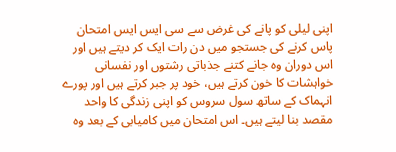اپنی لیلی کو پانے کی غرض سے سی ایس ایس امتحان پاس کرنے کی جستجو میں دن رات ایک کر دیتے ہیں اور اس دوران وہ جانے کتنے جذباتی رشتوں اور نفسانی خواہشات کا خون کرتے ہیں، خود پر جبر کرتے ہیں اور پورے انہماک کے ساتھ سول سروس کو اپنی زندگی کا واحد مقصد بنا لیتے ہیں۔ اس امتحان میں کامیابی کے بعد وہ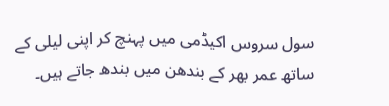سول سروس اکیڈمی میں پہنچ کر اپنی لیلی کے ساتھ عمر بھر کے بندھن میں بندھ جاتے ہیں۔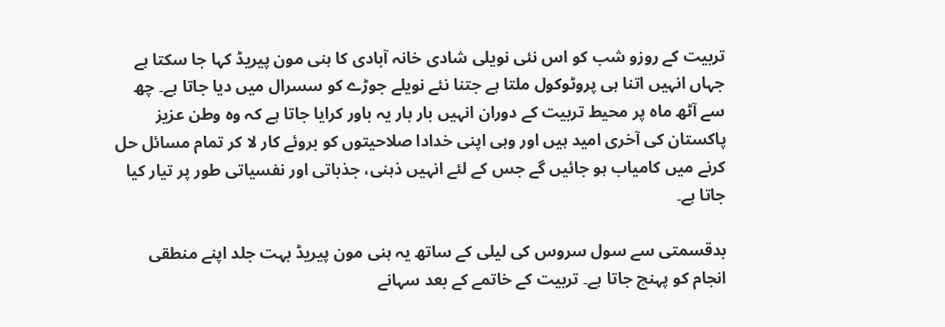تربیت کے روزو شب کو اس نئی نویلی شادی خانہ آبادی کا ہنی مون پیریڈ کہا جا سکتا ہے جہاں انہیں اتنا ہی پروٹوکول ملتا ہے جتنا نئے نویلے جوڑے کو سسرال میں دیا جاتا ہے۔ چھ سے آٹھ ماہ پر محیط تربیت کے دوران انہیں بار بار یہ باور کرایا جاتا ہے کہ وہ وطن عزیز پاکستان کی آخری امید ہیں اور وہی اپنی خدادا صلاحیتوں کو بروئے کار لا کر تمام مسائل حل کرنے میں کامیاب ہو جائیں گے جس کے لئے انہیں ذہنی، جذباتی اور نفسیاتی طور پر تیار کیا جاتا ہے۔

بدقسمتی سے سول سروس کی لیلی کے ساتھ یہ ہنی مون پیریڈ بہت جلد اپنے منطقی انجام کو پہنچ جاتا ہے۔ تربیت کے خاتمے کے بعد سہانے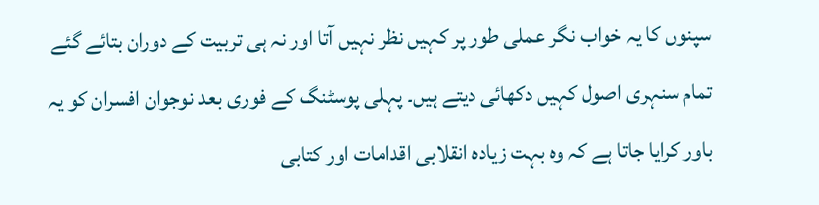سپنوں کا یہ خواب نگر عملی طور پر کہیں نظر نہیں آتا اور نہ ہی تربیت کے دوران بتائے گئے تمام سنہری اصول کہیں دکھائی دیتے ہیں۔ پہلی پوسٹنگ کے فوری بعد نوجوان افسران کو یہ باور کرایا جاتا ہے کہ وہ بہت زیادہ انقلابی اقدامات اور کتابی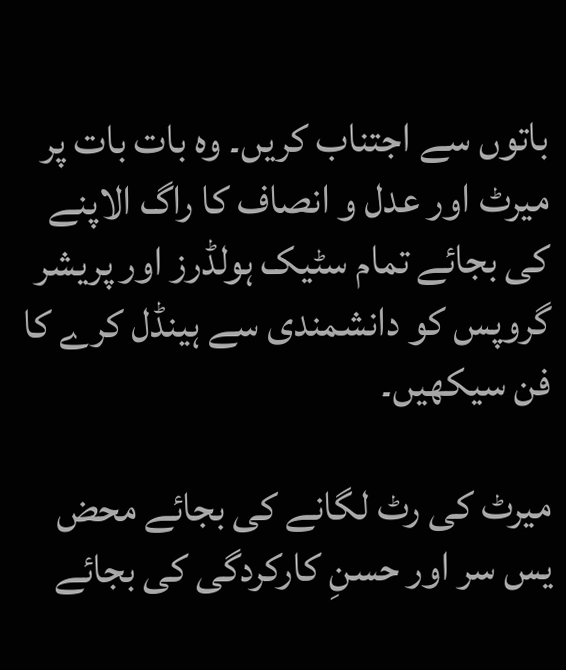باتوں سے اجتناب کریں۔ وہ بات بات پر میرٹ اور عدل و انصاف کا راگ الاپنے کی بجائے تمام سٹیک ہولڈرز اور پریشر گروپس کو دانشمندی سے ہینڈل کرے کا فن سیکھیں۔

میرٹ کی رٹ لگانے کی بجائے محض یس سر اور حسنِ کارکردگی کی بجائے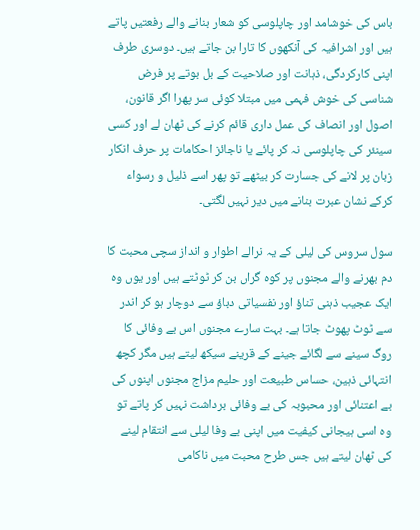باس کی خوشامد اور چاپلوسی کو شعار بنانے والے رفعتیں پاتے ہیں اور اشرافیہ کی آنکھوں کا تارا بن جاتے ہیں۔ دوسری طرف اپنی کارکردگی، ذہانت اور صلاحیت کے بل بوتے پر فرض شناسی کی خوش فہمی میں مبتلا کوئی سر پھرا اگر قانون، اصول اور انصاف کی عمل داری قائم کرنے کی ٹھان لے اور کسی سینئر کی چاپلوسی نہ کر پائے یا ناجائز احکامات پر حرف انکار زبان پر لانے کی جسارت کر بیٹھے تو پھر اسے ذلیل و رسواء کرکے نشان عبرت بنانے میں دیر نہیں لگتی۔

سول سروس کی لیلی کے یہ نرالے اطوار و انداز سچی محبت کا دم بھرنے والے مجنوں پر کوہ گراں بن کر ٹوٹتے ہیں اور یوں وہ ایک عجیب ذہنی تناؤ اور نفسیاتی دباؤ سے دوچار ہو کر اندر سے ٹوٹ پھوٹ جاتا ہے۔ بہت سارے مجنوں اس بے وفائی کا روگ سینے سے لگائے جینے کے قرینے سیکھ لیتے ہیں مگر کچھ انتہائی ذہین، حساس طبیعت اور حلیم مزاج مجنوں اپنوں کی بے اعتنائی اور محبوبہ کی بے وفائی برداشت نہیں کر پاتے تو وہ اسی ہیجانی کیفیت میں اپنی بے وفا لیلی سے انتقام لینے کی ٹھان لیتے ہیں جس طرح محبت میں ناکامی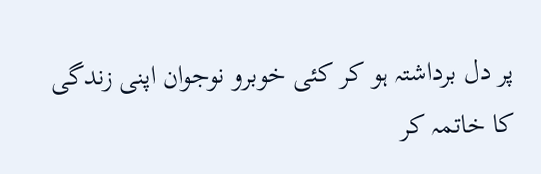پر دل برداشتہ ہو کر کئی خوبرو نوجوان اپنی زندگی کا خاتمہ کر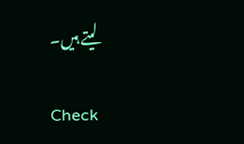لیتے ہیں۔

Check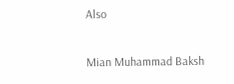Also

Mian Muhammad Baksh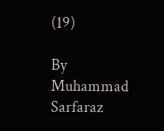(19)

By Muhammad Sarfaraz